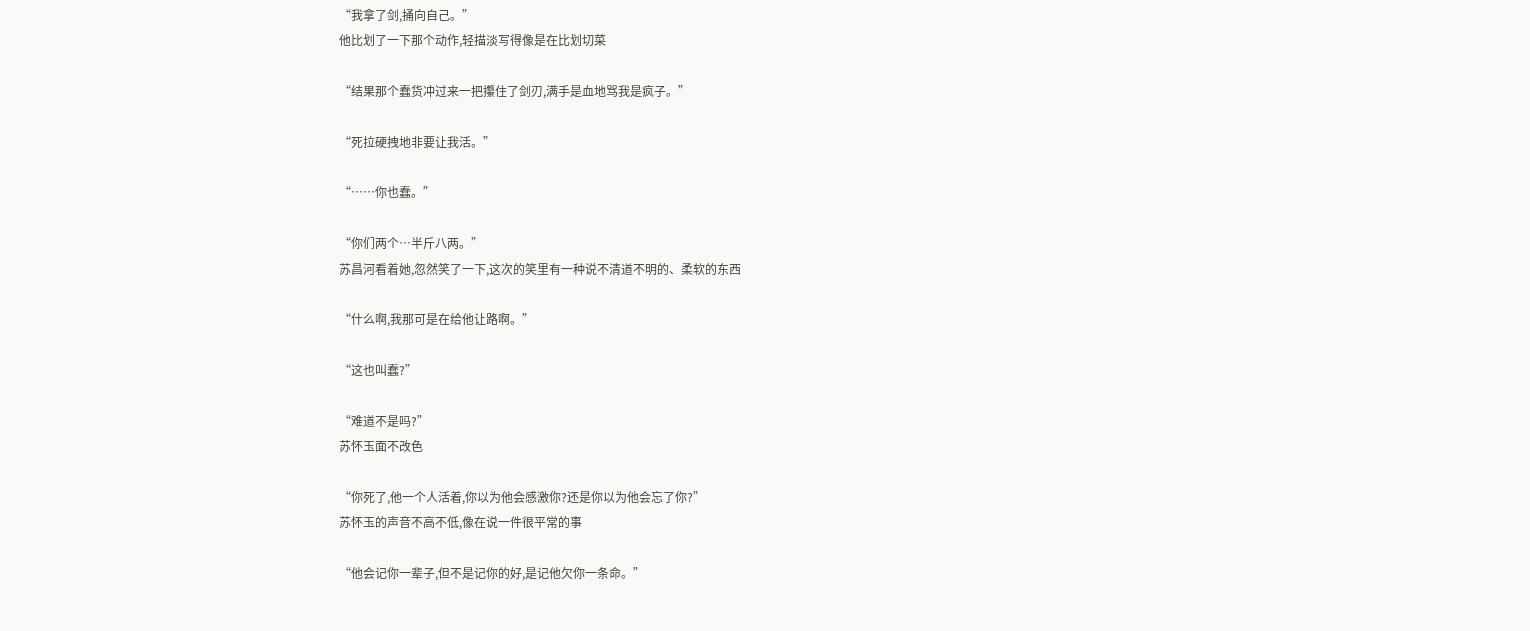“我拿了剑,捅向自己。”
他比划了一下那个动作,轻描淡写得像是在比划切菜

“结果那个蠢货冲过来一把攥住了剑刃,满手是血地骂我是疯子。”

“死拉硬拽地非要让我活。”

“……你也蠢。”

“你们两个…半斤八两。”
苏昌河看着她,忽然笑了一下,这次的笑里有一种说不清道不明的、柔软的东西

“什么啊,我那可是在给他让路啊。”

“这也叫蠢?”

“难道不是吗?”
苏怀玉面不改色

“你死了,他一个人活着,你以为他会感激你?还是你以为他会忘了你?”
苏怀玉的声音不高不低,像在说一件很平常的事

“他会记你一辈子,但不是记你的好,是记他欠你一条命。”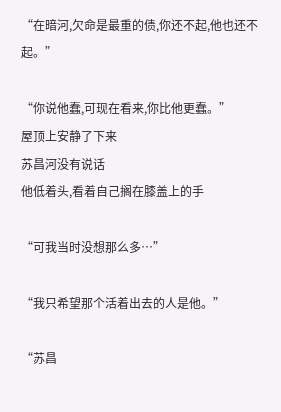“在暗河,欠命是最重的债,你还不起,他也还不起。”

“你说他蠢,可现在看来,你比他更蠢。”
屋顶上安静了下来
苏昌河没有说话
他低着头,看着自己搁在膝盖上的手

“可我当时没想那么多…”

“我只希望那个活着出去的人是他。”

“苏昌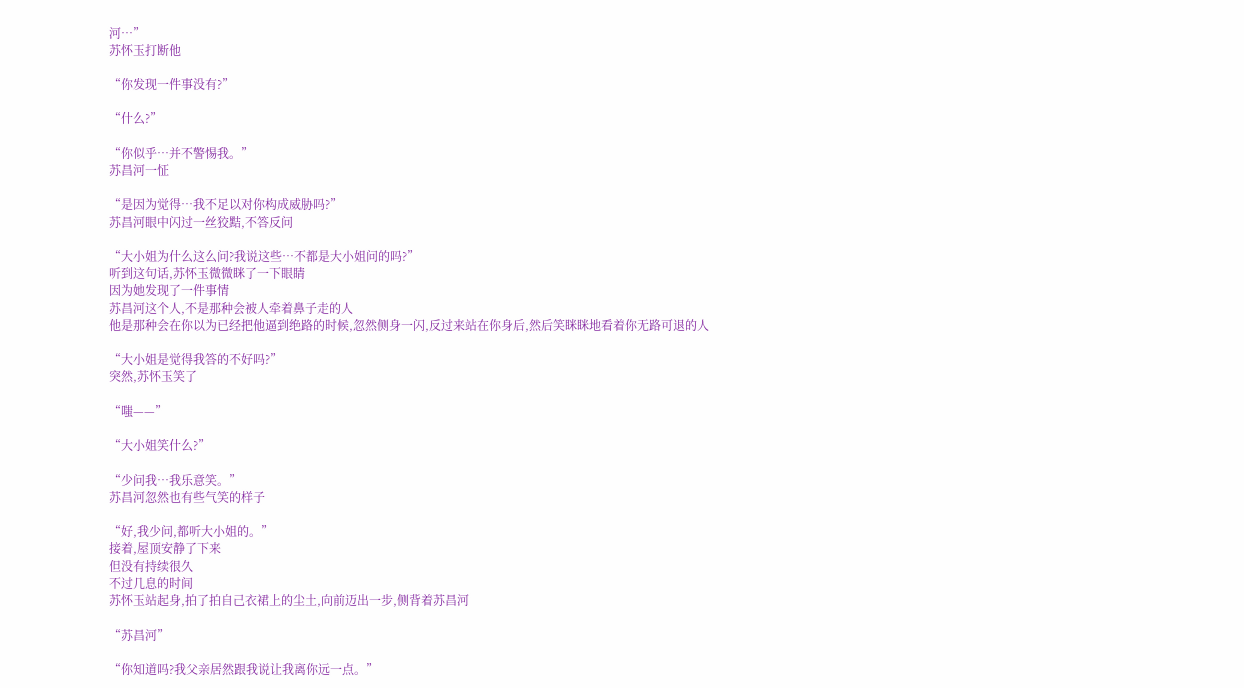河…”
苏怀玉打断他

“你发现一件事没有?”

“什么?”

“你似乎…并不警惕我。”
苏昌河一怔

“是因为觉得…我不足以对你构成威胁吗?”
苏昌河眼中闪过一丝狡黠,不答反问

“大小姐为什么这么问?我说这些…不都是大小姐问的吗?”
听到这句话,苏怀玉微微眯了一下眼睛
因为她发现了一件事情
苏昌河这个人,不是那种会被人牵着鼻子走的人
他是那种会在你以为已经把他逼到绝路的时候,忽然侧身一闪,反过来站在你身后,然后笑眯眯地看着你无路可退的人

“大小姐是觉得我答的不好吗?”
突然,苏怀玉笑了

“嗤——”

“大小姐笑什么?”

“少问我…我乐意笑。”
苏昌河忽然也有些气笑的样子

“好,我少问,都听大小姐的。”
接着,屋顶安静了下来
但没有持续很久
不过几息的时间
苏怀玉站起身,拍了拍自己衣裙上的尘土,向前迈出一步,侧背着苏昌河

“苏昌河”

“你知道吗?我父亲居然跟我说让我离你远一点。”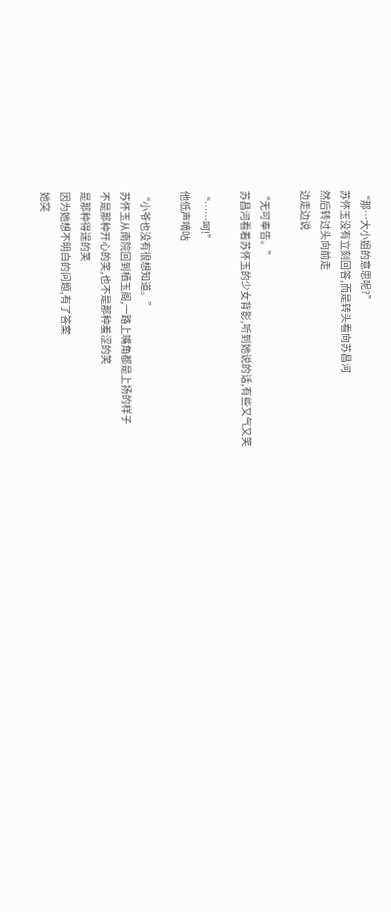“那…大小姐的意思呢?”
苏怀玉没有立刻回答,而是转头看向苏昌河
然后转过头向前走
边走边说

“无可奉告。”
苏昌河看着苏怀玉的少女背影,听到她说的话,有些又气又笑

“……呵!”
他低声嘀咕

“小爷也没有很想知道。”
苏怀玉从南院回到栖玉阁,一路上嘴角都是上扬的样子
不是那种开心的笑,也不是那种羞涩的笑
是那种得逞的笑
因为她想不明白的问题,有了答案
她突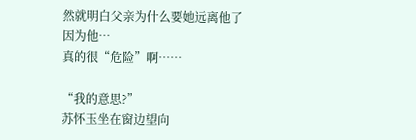然就明白父亲为什么要她远离他了
因为他…
真的很“危险”啊……

“我的意思?”
苏怀玉坐在窗边望向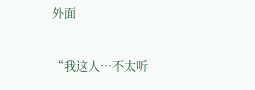外面

“我这人…不太听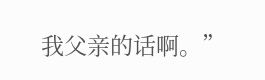我父亲的话啊。”